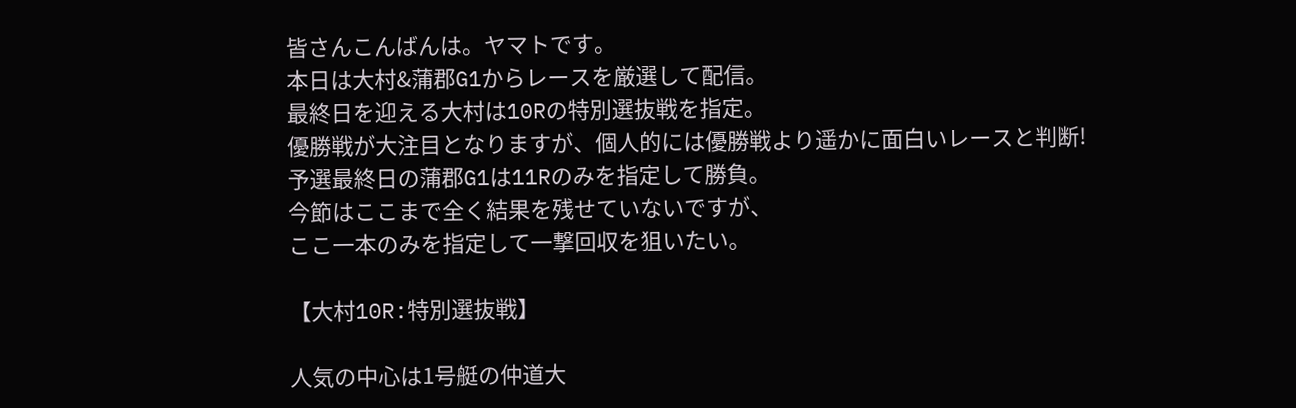皆さんこんばんは。ヤマトです。
本日は大村&蒲郡G1からレースを厳選して配信。
最終日を迎える大村は10Rの特別選抜戦を指定。
優勝戦が大注目となりますが、個人的には優勝戦より遥かに面白いレースと判断!
予選最終日の蒲郡G1は11Rのみを指定して勝負。
今節はここまで全く結果を残せていないですが、
ここ一本のみを指定して一撃回収を狙いたい。

【大村10R:特別選抜戦】

人気の中心は1号艇の仲道大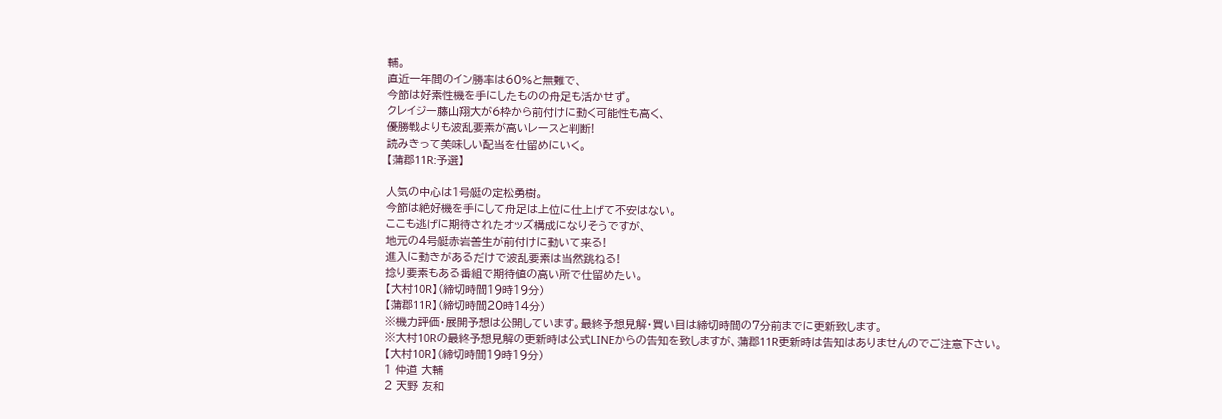輔。
直近一年間のイン勝率は60%と無難で、
今節は好素性機を手にしたものの舟足も活かせず。
クレイジー藤山翔大が6枠から前付けに動く可能性も高く、
優勝戦よりも波乱要素が高いレースと判断!
読みきって美味しい配当を仕留めにいく。
【蒲郡11R:予選】

人気の中心は1号艇の定松勇樹。
今節は絶好機を手にして舟足は上位に仕上げて不安はない。
ここも逃げに期待されたオッズ構成になりそうですが、
地元の4号艇赤岩善生が前付けに動いて来る!
進入に動きがあるだけで波乱要素は当然跳ねる!
捻り要素もある番組で期待値の高い所で仕留めたい。
【大村10R】(締切時間19時19分)
【蒲郡11R】(締切時間20時14分)
※機力評価・展開予想は公開しています。最終予想見解・買い目は締切時間の7分前までに更新致します。
※大村10Rの最終予想見解の更新時は公式LINEからの告知を致しますが、蒲郡11R更新時は告知はありませんのでご注意下さい。
【大村10R】(締切時間19時19分)
1 仲道 大輔
2 天野 友和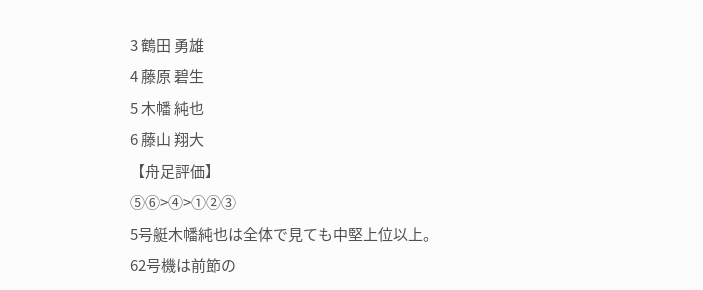3 鶴田 勇雄
4 藤原 碧生
5 木幡 純也
6 藤山 翔大
【舟足評価】
⑤⑥>④>①②③
5号艇木幡純也は全体で見ても中堅上位以上。
62号機は前節の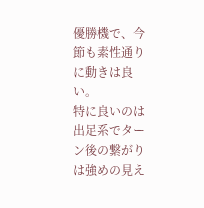優勝機で、今節も素性通りに動きは良い。
特に良いのは出足系でターン後の繋がりは強めの見え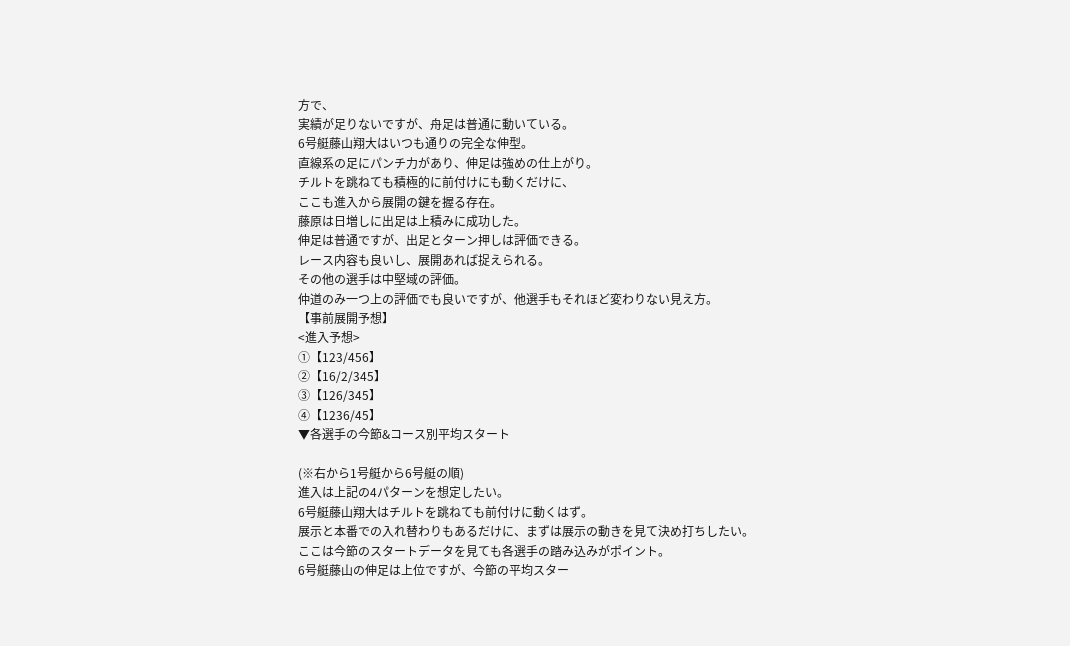方で、
実績が足りないですが、舟足は普通に動いている。
6号艇藤山翔大はいつも通りの完全な伸型。
直線系の足にパンチ力があり、伸足は強めの仕上がり。
チルトを跳ねても積極的に前付けにも動くだけに、
ここも進入から展開の鍵を握る存在。
藤原は日増しに出足は上積みに成功した。
伸足は普通ですが、出足とターン押しは評価できる。
レース内容も良いし、展開あれば捉えられる。
その他の選手は中堅域の評価。
仲道のみ一つ上の評価でも良いですが、他選手もそれほど変わりない見え方。
【事前展開予想】
<進入予想>
①【123/456】
②【16/2/345】
③【126/345】
④【1236/45】
▼各選手の今節&コース別平均スタート

(※右から1号艇から6号艇の順)
進入は上記の4パターンを想定したい。
6号艇藤山翔大はチルトを跳ねても前付けに動くはず。
展示と本番での入れ替わりもあるだけに、まずは展示の動きを見て決め打ちしたい。
ここは今節のスタートデータを見ても各選手の踏み込みがポイント。
6号艇藤山の伸足は上位ですが、今節の平均スター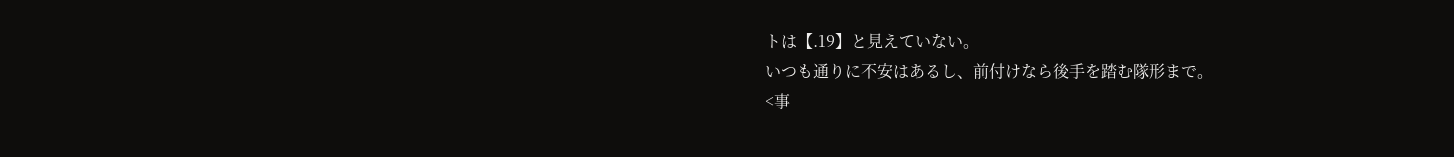トは【.19】と見えていない。
いつも通りに不安はあるし、前付けなら後手を踏む隊形まで。
<事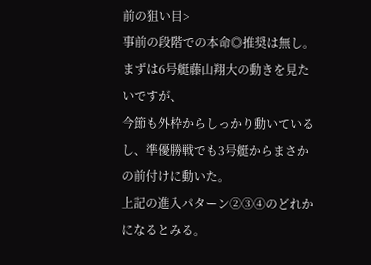前の狙い目>
事前の段階での本命◎推奨は無し。
まずは6号艇藤山翔大の動きを見たいですが、
今節も外枠からしっかり動いているし、準優勝戦でも3号艇からまさかの前付けに動いた。
上記の進入パターン②③④のどれかになるとみる。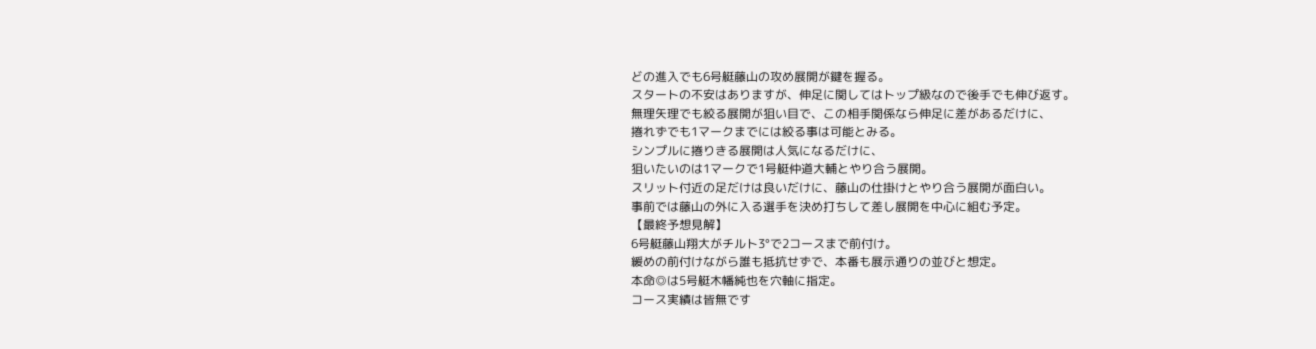どの進入でも6号艇藤山の攻め展開が鍵を握る。
スタートの不安はありますが、伸足に関してはトップ級なので後手でも伸び返す。
無理矢理でも絞る展開が狙い目で、この相手関係なら伸足に差があるだけに、
捲れずでも1マークまでには絞る事は可能とみる。
シンプルに捲りきる展開は人気になるだけに、
狙いたいのは1マークで1号艇仲道大輔とやり合う展開。
スリット付近の足だけは良いだけに、藤山の仕掛けとやり合う展開が面白い。
事前では藤山の外に入る選手を決め打ちして差し展開を中心に組む予定。
【最終予想見解】
6号艇藤山翔大がチルト3°で2コースまで前付け。
緩めの前付けながら誰も抵抗せずで、本番も展示通りの並びと想定。
本命◎は5号艇木幡純也を穴軸に指定。
コース実績は皆無です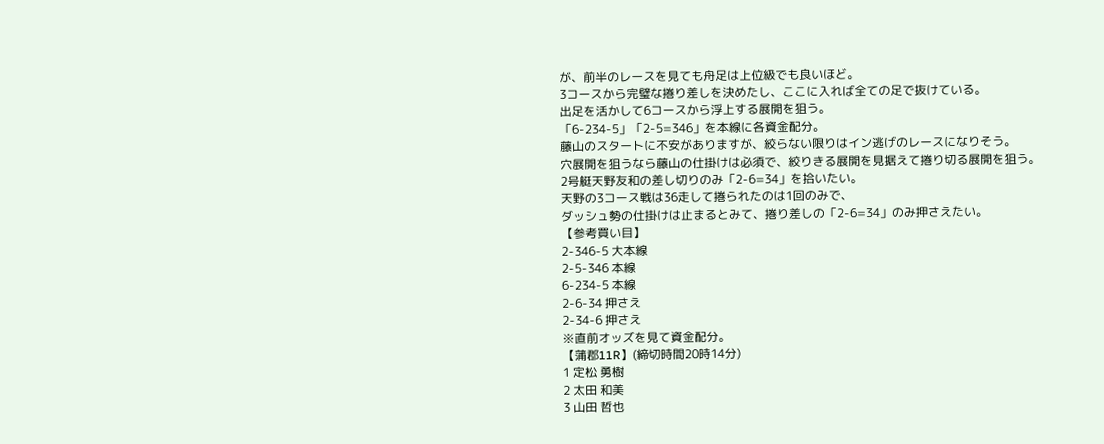が、前半のレースを見ても舟足は上位級でも良いほど。
3コースから完璧な捲り差しを決めたし、ここに入れば全ての足で抜けている。
出足を活かして6コースから浮上する展開を狙う。
「6-234-5」「2-5=346」を本線に各資金配分。
藤山のスタートに不安がありますが、絞らない限りはイン逃げのレースになりそう。
穴展開を狙うなら藤山の仕掛けは必須で、絞りきる展開を見据えて捲り切る展開を狙う。
2号艇天野友和の差し切りのみ「2-6=34」を拾いたい。
天野の3コース戦は36走して捲られたのは1回のみで、
ダッシュ勢の仕掛けは止まるとみて、捲り差しの「2-6=34」のみ押さえたい。
【参考買い目】
2-346-5 大本線
2-5-346 本線
6-234-5 本線
2-6-34 押さえ
2-34-6 押さえ
※直前オッズを見て資金配分。
【蒲郡11R】(締切時間20時14分)
1 定松 勇樹
2 太田 和美
3 山田 哲也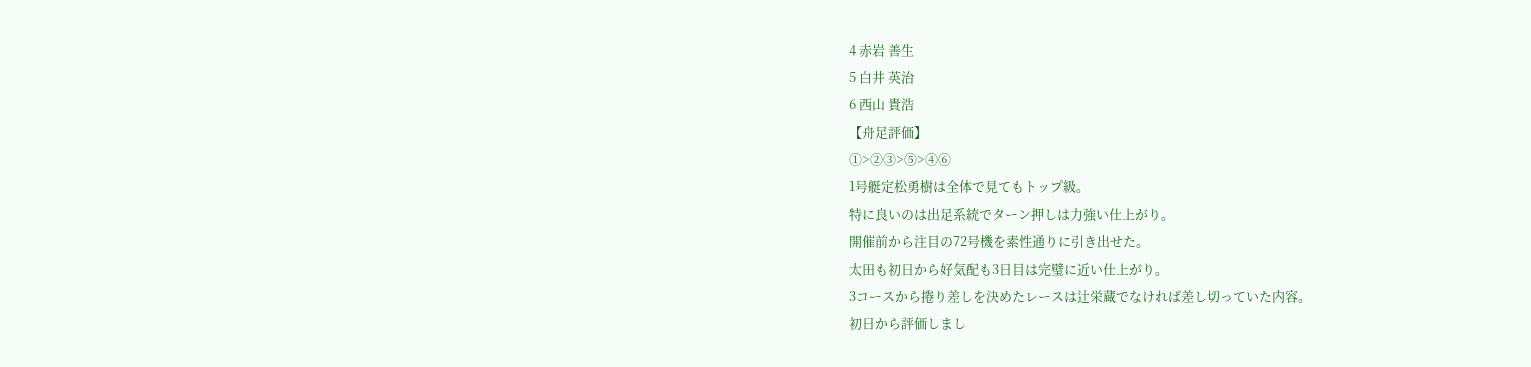4 赤岩 善生
5 白井 英治
6 西山 貴浩
【舟足評価】
①>②③>⑤>④⑥
1号艇定松勇樹は全体で見てもトップ級。
特に良いのは出足系統でターン押しは力強い仕上がり。
開催前から注目の72号機を素性通りに引き出せた。
太田も初日から好気配も3日目は完璧に近い仕上がり。
3コースから捲り差しを決めたレースは辻栄蔵でなければ差し切っていた内容。
初日から評価しまし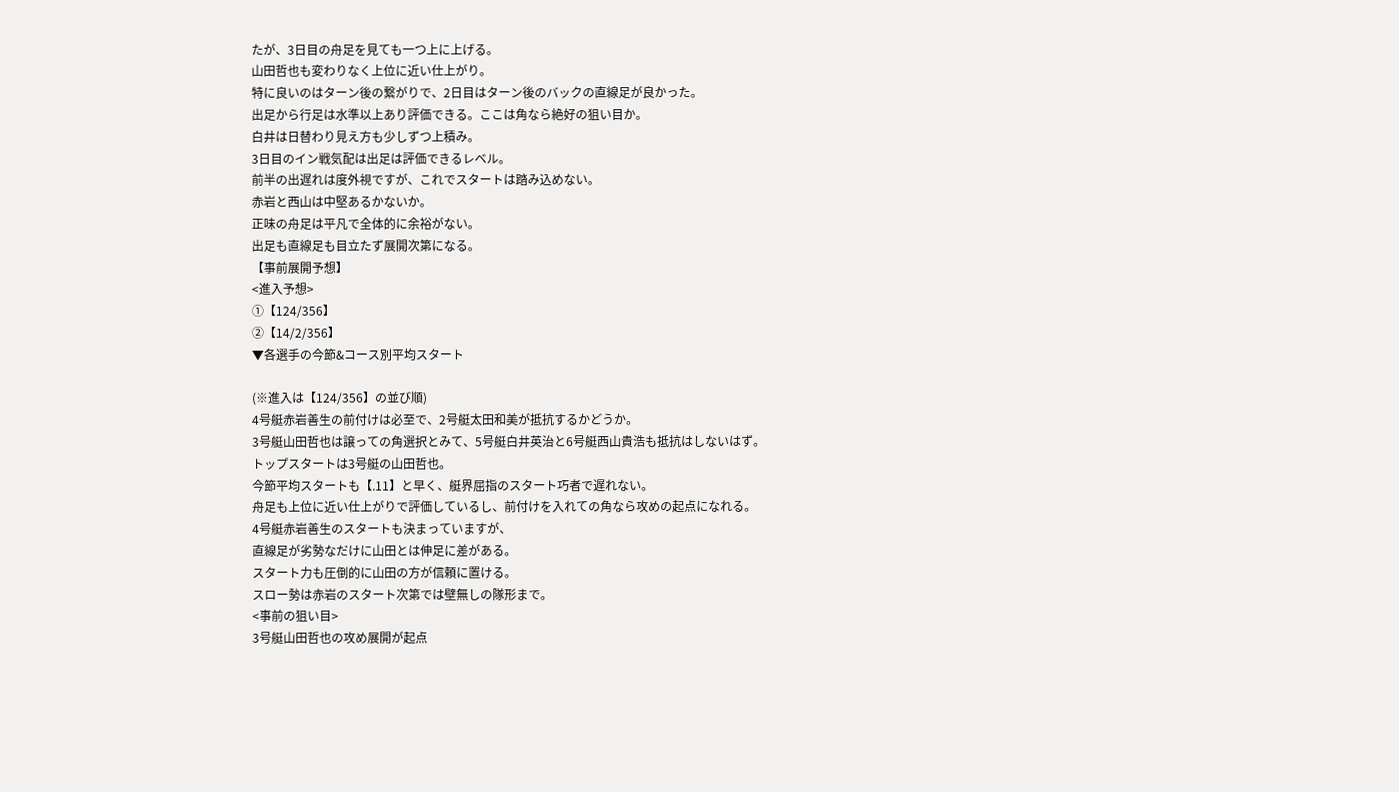たが、3日目の舟足を見ても一つ上に上げる。
山田哲也も変わりなく上位に近い仕上がり。
特に良いのはターン後の繋がりで、2日目はターン後のバックの直線足が良かった。
出足から行足は水準以上あり評価できる。ここは角なら絶好の狙い目か。
白井は日替わり見え方も少しずつ上積み。
3日目のイン戦気配は出足は評価できるレベル。
前半の出遅れは度外視ですが、これでスタートは踏み込めない。
赤岩と西山は中堅あるかないか。
正味の舟足は平凡で全体的に余裕がない。
出足も直線足も目立たず展開次第になる。
【事前展開予想】
<進入予想>
①【124/356】
②【14/2/356】
▼各選手の今節&コース別平均スタート

(※進入は【124/356】の並び順)
4号艇赤岩善生の前付けは必至で、2号艇太田和美が抵抗するかどうか。
3号艇山田哲也は譲っての角選択とみて、5号艇白井英治と6号艇西山貴浩も抵抗はしないはず。
トップスタートは3号艇の山田哲也。
今節平均スタートも【.11】と早く、艇界屈指のスタート巧者で遅れない。
舟足も上位に近い仕上がりで評価しているし、前付けを入れての角なら攻めの起点になれる。
4号艇赤岩善生のスタートも決まっていますが、
直線足が劣勢なだけに山田とは伸足に差がある。
スタート力も圧倒的に山田の方が信頼に置ける。
スロー勢は赤岩のスタート次第では壁無しの隊形まで。
<事前の狙い目>
3号艇山田哲也の攻め展開が起点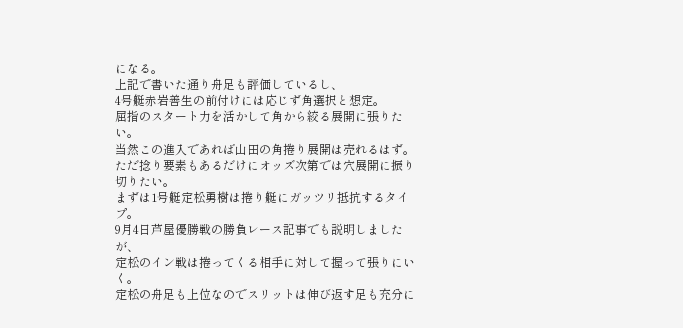になる。
上記で書いた通り舟足も評価しているし、
4号艇赤岩善生の前付けには応じず角選択と想定。
屈指のスタート力を活かして角から絞る展開に張りたい。
当然この進入であれば山田の角捲り展開は売れるはず。
ただ捻り要素もあるだけにオッズ次第では穴展開に振り切りたい。
まずは1号艇定松勇樹は捲り艇にガッツリ抵抗するタイプ。
9月4日芦屋優勝戦の勝負レース記事でも説明しましたが、
定松のイン戦は捲ってくる相手に対して握って張りにいく。
定松の舟足も上位なのでスリットは伸び返す足も充分に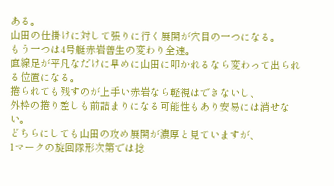ある。
山田の仕掛けに対して張りに行く展開が穴目の一つになる。
もう一つは4号艇赤岩善生の変わり全速。
直線足が平凡なだけに早めに山田に叩かれるなら変わって出られる位置になる。
捲られても残すのが上手い赤岩なら軽視はできないし、
外枠の捲り差しも前詰まりになる可能性もあり安易には消せない。
どちらにしても山田の攻め展開が濃厚と見ていますが、
1マークの旋回隊形次第では捻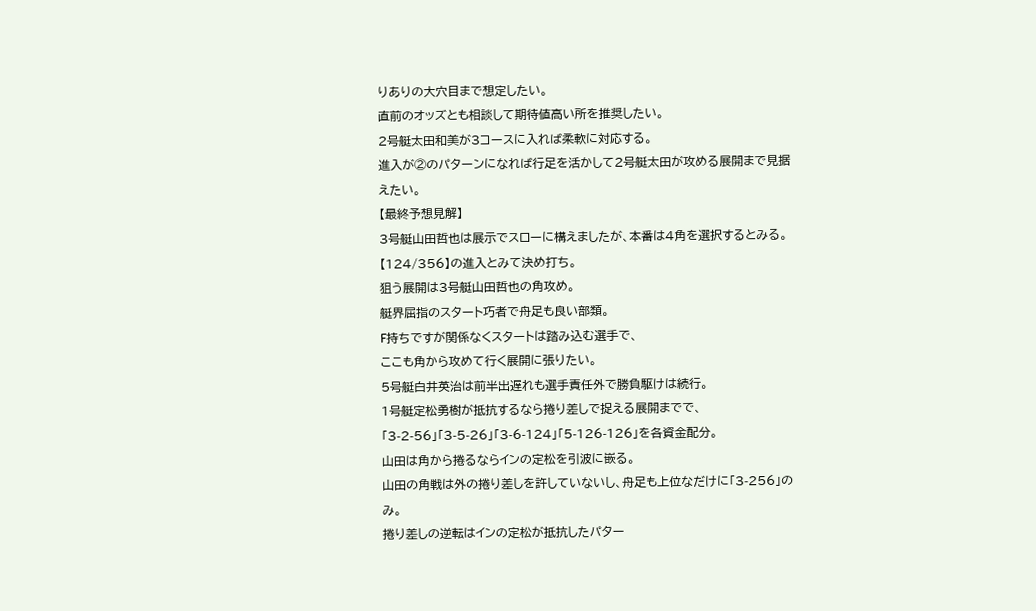りありの大穴目まで想定したい。
直前のオッズとも相談して期待値高い所を推奨したい。
2号艇太田和美が3コースに入れば柔軟に対応する。
進入が②のパターンになれば行足を活かして2号艇太田が攻める展開まで見据えたい。
【最終予想見解】
3号艇山田哲也は展示でスローに構えましたが、本番は4角を選択するとみる。
【124/356】の進入とみて決め打ち。
狙う展開は3号艇山田哲也の角攻め。
艇界屈指のスタート巧者で舟足も良い部類。
F持ちですが関係なくスタートは踏み込む選手で、
ここも角から攻めて行く展開に張りたい。
5号艇白井英治は前半出遅れも選手責任外で勝負駆けは続行。
1号艇定松勇樹が抵抗するなら捲り差しで捉える展開までで、
「3-2-56」「3-5-26」「3-6-124」「5-126-126」を各資金配分。
山田は角から捲るならインの定松を引波に嵌る。
山田の角戦は外の捲り差しを許していないし、舟足も上位なだけに「3-256」のみ。
捲り差しの逆転はインの定松が抵抗したパター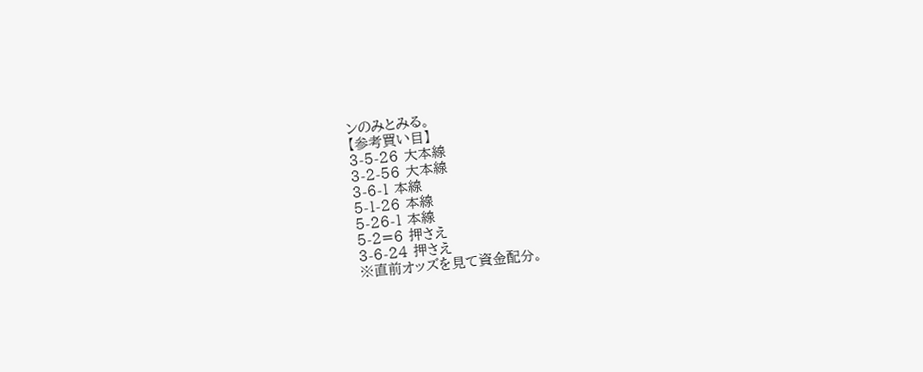ンのみとみる。
【参考買い目】
3-5-26 大本線
3-2-56 大本線
3-6-1 本線
5-1-26 本線
5-26-1 本線
5-2=6 押さえ
3-6-24 押さえ
※直前オッズを見て資金配分。